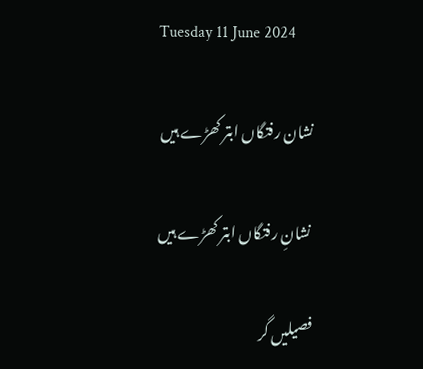Tuesday 11 June 2024

نشان رفتگاں ابتر کھڑے ہیں

 نشانِ رفتگاں ابتر کھڑے ہیں

فصیلیں گر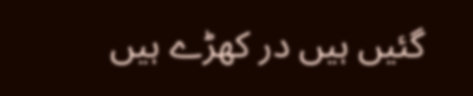گئیں ہیں در کھڑے ہیں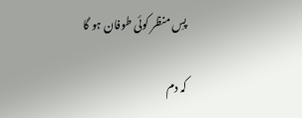پسِ منظر کوئی طوفان ہو گا

کہ دم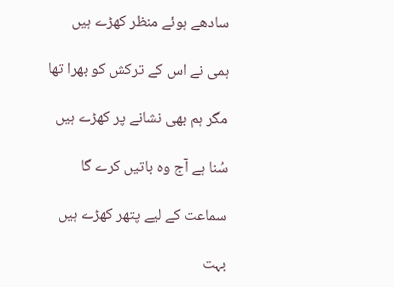سادھے ہوئے منظر کھڑے ہیں

ہمی نے اس کے ترکش کو بھرا تھا

مگر ہم بھی نشانے پر کھڑے ہیں

سُنا ہے آج وہ باتیں کرے گا

سماعت کے لیے پتھر کھڑے ہیں

بہت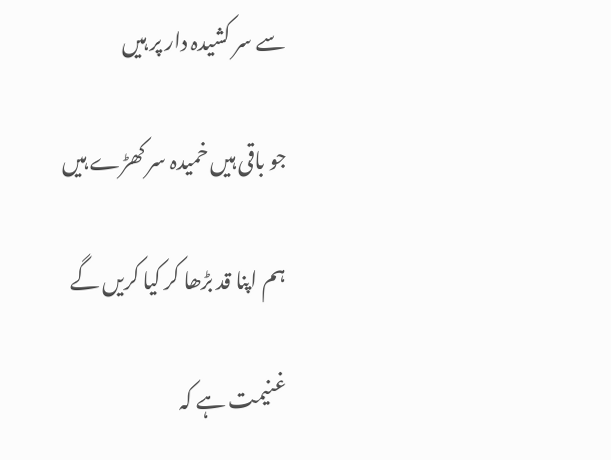سے سر کشیدہ دار پر ہیں

جو باقی ہیں خمیدہ سر کھڑے ہیں

ہم اپنا قد بڑھا کر کیا کریں گے

غنیمت ہے کہ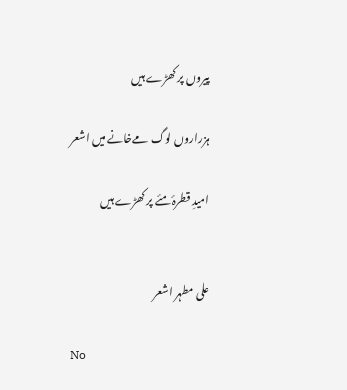پیروں پر کھڑے ہیں

ہزراروں لوگ مےخانے میں اشعر

امیدِ قطرۂ مئے پر کھڑے ہیں


علی مطہر اشعر

No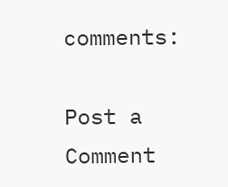comments:

Post a Comment